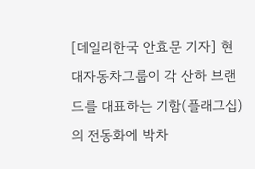[데일리한국 안효문 기자] 현대자동차그룹이 각 산하 브랜드를 대표하는 기함(플래그십)의 전동화에 박차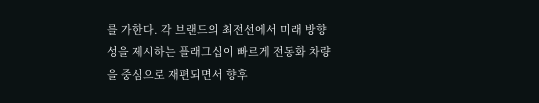를 가한다. 각 브랜드의 최전선에서 미래 방향성을 제시하는 플래그십이 빠르게 전동화 차량을 중심으로 재편되면서 향후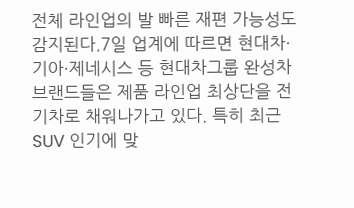전체 라인업의 발 빠른 재편 가능성도 감지된다.7일 업계에 따르면 현대차·기아·제네시스 등 현대차그룹 완성차 브랜드들은 제품 라인업 최상단을 전기차로 채워나가고 있다. 특히 최근 SUV 인기에 맞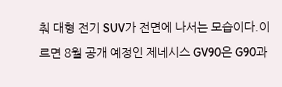춰 대형 전기 SUV가 전면에 나서는 모습이다.이르면 8월 공개 예정인 제네시스 GV90은 G90과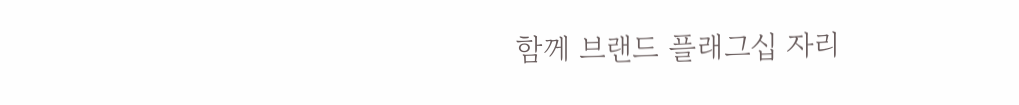함께 브랜드 플래그십 자리